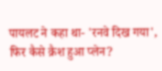पायलट ने कहा था- 'रनवे दिख गया', फिर कैसे क्रैश हुआ प्लेन?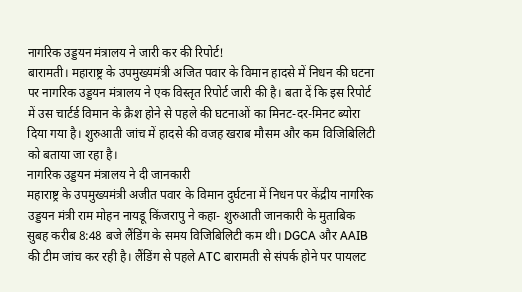नागरिक उड्डयन मंत्रालय ने जारी कर की रिपोर्ट!
बारामती। महाराष्ट्र के उपमुख्यमंत्री अजित पवार के विमान हादसे में निधन की घटना पर नागरिक उड्डयन मंत्रालय ने एक विस्तृत रिपोर्ट जारी की है। बता दें कि इस रिपोर्ट में उस चार्टर्ड विमान के क्रैश होने से पहले की घटनाओं का मिनट-दर-मिनट ब्योरा दिया गया है। शुरुआती जांच में हादसे की वजह खराब मौसम और कम विजिबिलिटी को बताया जा रहा है।
नागरिक उड्डयन मंत्रालय ने दी जानकारी
महाराष्ट्र के उपमुख्यमंत्री अजीत पवार के विमान दुर्घटना में निधन पर केंद्रीय नागरिक उड्डयन मंत्री राम मोहन नायडू किंजरापु ने कहा- शुरुआती जानकारी के मुताबिक सुबह करीब 8:48 बजे लैंडिंग के समय विजिबिलिटी कम थी। DGCA और AAIB की टीम जांच कर रही है। लैंडिंग से पहले ATC बारामती से संपर्क होने पर पायलट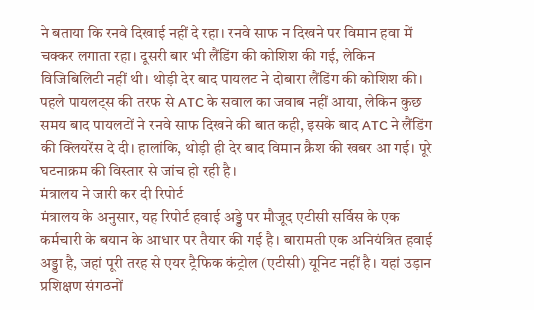ने बताया कि रनवे दिखाई नहीं दे रहा। रनवे साफ न दिखने पर विमान हवा में चक्कर लगाता रहा। दूसरी बार भी लैंडिंग की कोशिश की गई, लेकिन विजिबिलिटी नहीं थी। थोड़ी देर बाद पायलट ने दोबारा लैंडिंग की कोशिश की। पहले पायलट्स की तरफ से ATC के सवाल का जवाब नहीं आया, लेकिन कुछ समय बाद पायलटों ने रनवे साफ दिखने की बात कही, इसके बाद ATC ने लैंडिंग की क्लियरेंस दे दी। हालांकि, थोड़ी ही देर बाद विमान क्रैश की खबर आ गई। पूरे घटनाक्रम की विस्तार से जांच हो रही है।
मंत्रालय ने जारी कर दी रिपोर्ट
मंत्रालय के अनुसार, यह रिपोर्ट हवाई अड्डे पर मौजूद एटीसी सर्विस के एक कर्मचारी के बयान के आधार पर तैयार की गई है। बारामती एक अनियंत्रित हवाई अड्डा है, जहां पूरी तरह से एयर ट्रैफिक कंट्रोल (एटीसी) यूनिट नहीं है। यहां उड़ान प्रशिक्षण संगठनों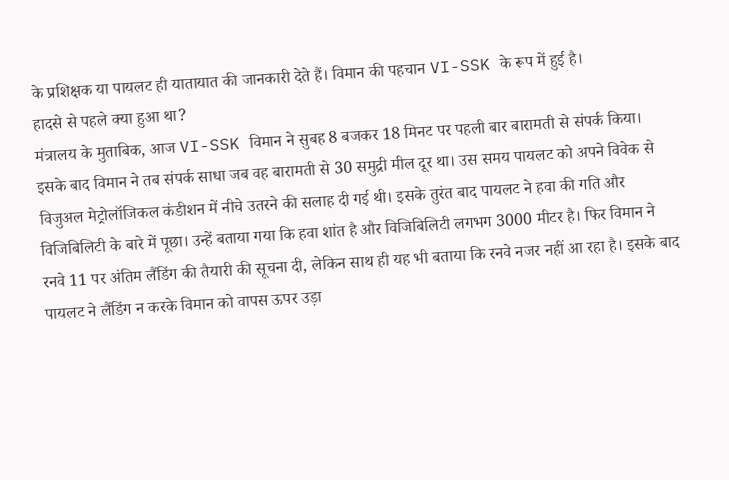के प्रशिक्षक या पायलट ही यातायात की जानकारी देते हैं। विमान की पहचान VI-SSK के रूप में हुई है।
हादसे से पहले क्या हुआ था?
मंत्रालय के मुताबिक, आज VI-SSK विमान ने सुबह 8 बजकर 18 मिनट पर पहली बार बारामती से संपर्क किया। इसके बाद विमान ने तब संपर्क साधा जब वह बारामती से 30 समुद्री मील दूर था। उस समय पायलट को अपने विवेक से विजुअल मेट्रोलॉजिकल कंडीशन में नीचे उतरने की सलाह दी गई थी। इसके तुरंत बाद पायलट ने हवा की गति और विजिबिलिटी के बारे में पूछा। उन्हें बताया गया कि हवा शांत है और विजिबिलिटी लगभग 3000 मीटर है। फिर विमान ने रनवे 11 पर अंतिम लैंडिंग की तैयारी की सूचना दी, लेकिन साथ ही यह भी बताया कि रनवे नजर नहीं आ रहा है। इसके बाद पायलट ने लैंडिंग न करके विमान को वापस ऊपर उड़ा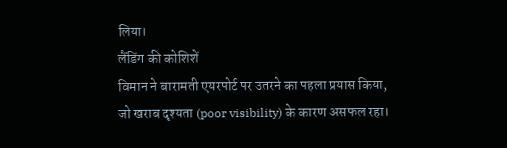लिया।
लैंडिंग की कोशिशें
विमान ने बारामती एयरपोर्ट पर उतरने का पहला प्रयास किया, जो खराब दृश्यता (poor visibility) के कारण असफल रहा।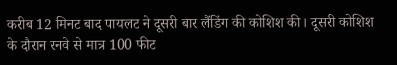करीब 12 मिनट बाद पायलट ने दूसरी बार लैंडिंग की कोशिश की। दूसरी कोशिश के दौरान रनवे से मात्र 100 फीट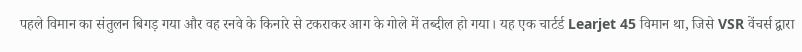पहले विमान का संतुलन बिगड़ गया और वह रनवे के किनारे से टकराकर आग के गोले में तब्दील हो गया। यह एक चार्टर्ड Learjet 45 विमान था, जिसे VSR वेंचर्स द्वारा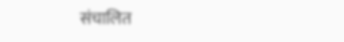संचालित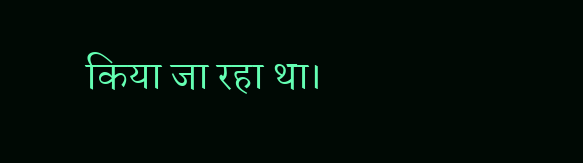किया जा रहा था।